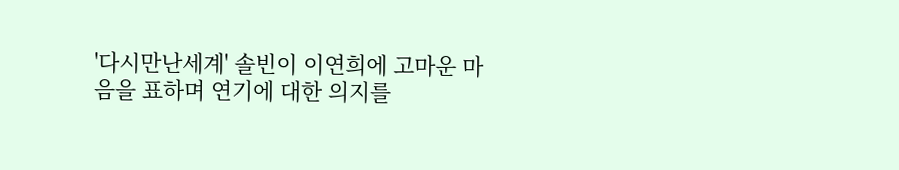'다시만난세계' 솔빈이 이연희에 고마운 마음을 표하며 연기에 대한 의지를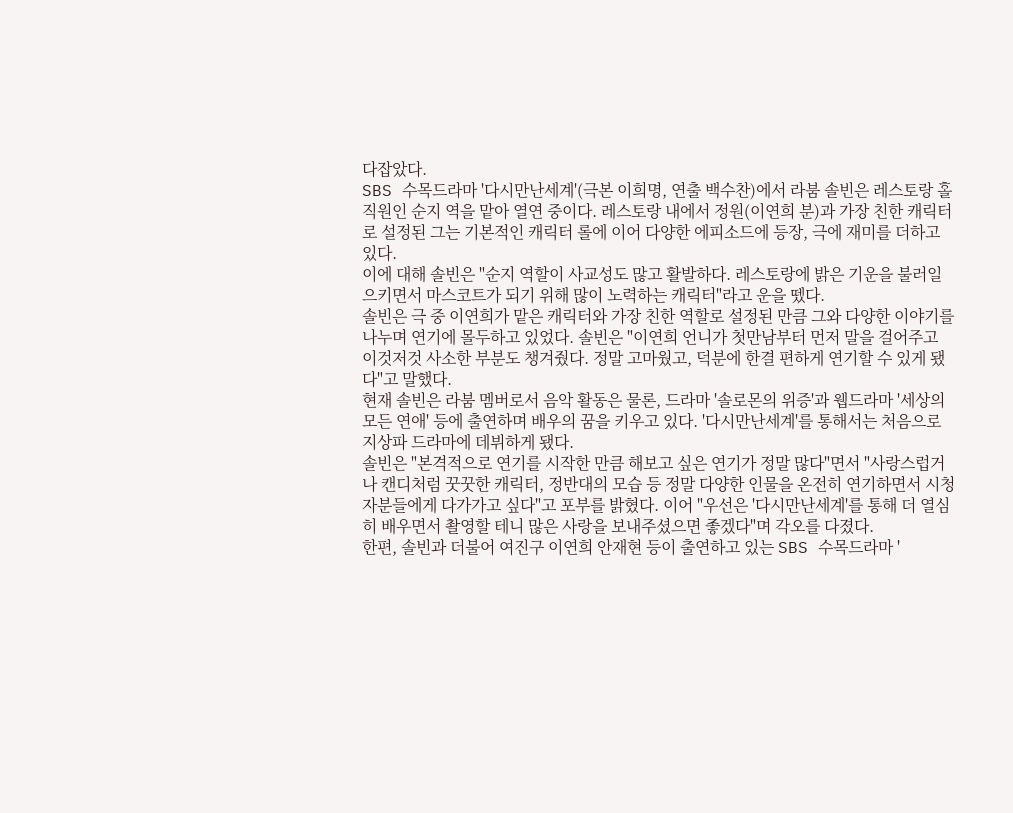다잡았다.
SBS 수목드라마 '다시만난세계'(극본 이희명, 연출 백수찬)에서 라붐 솔빈은 레스토랑 홀 직원인 순지 역을 맡아 열연 중이다. 레스토랑 내에서 정원(이연희 분)과 가장 친한 캐릭터로 설정된 그는 기본적인 캐릭터 롤에 이어 다양한 에피소드에 등장, 극에 재미를 더하고 있다.
이에 대해 솔빈은 "순지 역할이 사교성도 많고 활발하다. 레스토랑에 밝은 기운을 불러일으키면서 마스코트가 되기 위해 많이 노력하는 캐릭터"라고 운을 뗐다.
솔빈은 극 중 이연희가 맡은 캐릭터와 가장 친한 역할로 설정된 만큼 그와 다양한 이야기를 나누며 연기에 몰두하고 있었다. 솔빈은 "이연희 언니가 첫만남부터 먼저 말을 걸어주고 이것저것 사소한 부분도 챙겨줬다. 정말 고마웠고, 덕분에 한결 편하게 연기할 수 있게 됐다"고 말했다.
현재 솔빈은 라붐 멤버로서 음악 활동은 물론, 드라마 '솔로몬의 위증'과 웹드라마 '세상의 모든 연애' 등에 출연하며 배우의 꿈을 키우고 있다. '다시만난세계'를 통해서는 처음으로 지상파 드라마에 데뷔하게 됐다.
솔빈은 "본격적으로 연기를 시작한 만큼 해보고 싶은 연기가 정말 많다"면서 "사랑스럽거나 캔디처럼 꿋꿋한 캐릭터, 정반대의 모습 등 정말 다양한 인물을 온전히 연기하면서 시청자분들에게 다가가고 싶다"고 포부를 밝혔다. 이어 "우선은 '다시만난세계'를 통해 더 열심히 배우면서 촬영할 테니 많은 사랑을 보내주셨으면 좋겠다"며 각오를 다졌다.
한편, 솔빈과 더불어 여진구 이연희 안재현 등이 출연하고 있는 SBS 수목드라마 '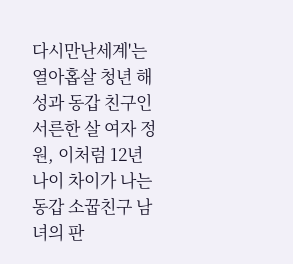다시만난세계'는 열아홉살 청년 해성과 동갑 친구인 서른한 살 여자 정원, 이처럼 12년 나이 차이가 나는 동갑 소꿉친구 남녀의 판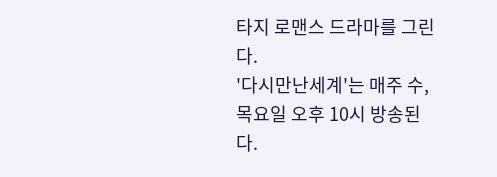타지 로맨스 드라마를 그린다.
'다시만난세계'는 매주 수, 목요일 오후 10시 방송된다.